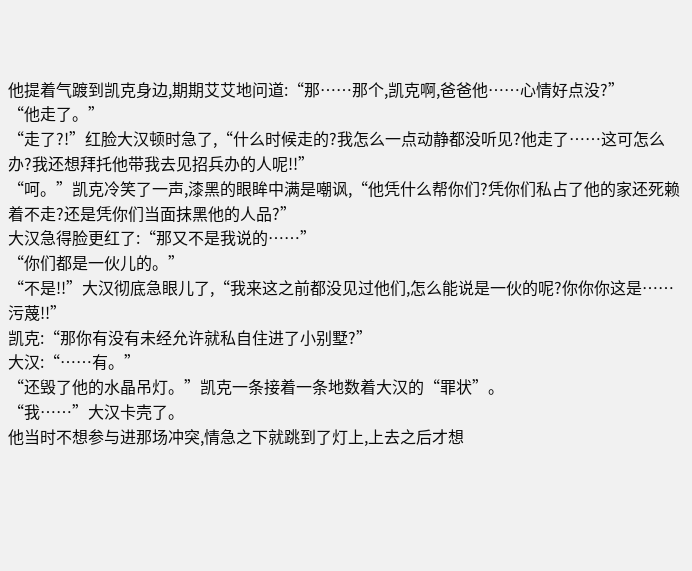他提着气踱到凯克身边,期期艾艾地问道:“那……那个,凯克啊,爸爸他……心情好点没?”
“他走了。”
“走了?!”红脸大汉顿时急了,“什么时候走的?我怎么一点动静都没听见?他走了……这可怎么办?我还想拜托他带我去见招兵办的人呢!!”
“呵。”凯克冷笑了一声,漆黑的眼眸中满是嘲讽,“他凭什么帮你们?凭你们私占了他的家还死赖着不走?还是凭你们当面抹黑他的人品?”
大汉急得脸更红了:“那又不是我说的……”
“你们都是一伙儿的。”
“不是!!”大汉彻底急眼儿了,“我来这之前都没见过他们,怎么能说是一伙的呢?你你你这是……污蔑!!”
凯克:“那你有没有未经允许就私自住进了小别墅?”
大汉:“……有。”
“还毁了他的水晶吊灯。”凯克一条接着一条地数着大汉的“罪状”。
“我……”大汉卡壳了。
他当时不想参与进那场冲突,情急之下就跳到了灯上,上去之后才想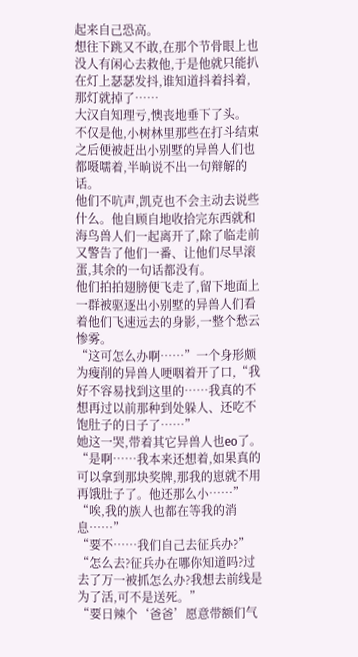起来自己恐高。
想往下跳又不敢,在那个节骨眼上也没人有闲心去救他,于是他就只能扒在灯上瑟瑟发抖,谁知道抖着抖着,那灯就掉了……
大汉自知理亏,懊丧地垂下了头。
不仅是他,小树林里那些在打斗结束之后便被赶出小别墅的异兽人们也都嗫嚅着,半晌说不出一句辩解的话。
他们不吭声,凯克也不会主动去说些什么。他自顾自地收拾完东西就和海鸟兽人们一起离开了,除了临走前又警告了他们一番、让他们尽早滚蛋,其余的一句话都没有。
他们拍拍翅膀便飞走了,留下地面上一群被驱逐出小别墅的异兽人们看着他们飞速远去的身影,一整个愁云惨雾。
“这可怎么办啊……”一个身形颇为瘦削的异兽人哽咽着开了口,“我好不容易找到这里的……我真的不想再过以前那种到处躲人、还吃不饱肚子的日子了……”
她这一哭,带着其它异兽人也eo了。
“是啊……我本来还想着,如果真的可以拿到那块奖牌,那我的崽就不用再饿肚子了。他还那么小……”
“唉,我的族人也都在等我的消息……”
“要不……我们自己去征兵办?”
“怎么去?征兵办在哪你知道吗?过去了万一被抓怎么办?我想去前线是为了活,可不是送死。”
“要日辣个‘爸爸’愿意带额们气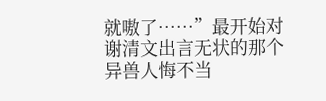就嗷了……”最开始对谢清文出言无状的那个异兽人悔不当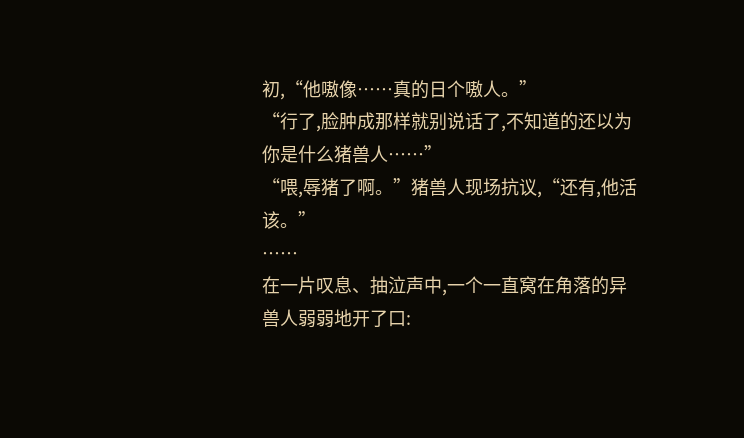初,“他嗷像……真的日个嗷人。”
“行了,脸肿成那样就别说话了,不知道的还以为你是什么猪兽人……”
“喂,辱猪了啊。”猪兽人现场抗议,“还有,他活该。”
……
在一片叹息、抽泣声中,一个一直窝在角落的异兽人弱弱地开了口: